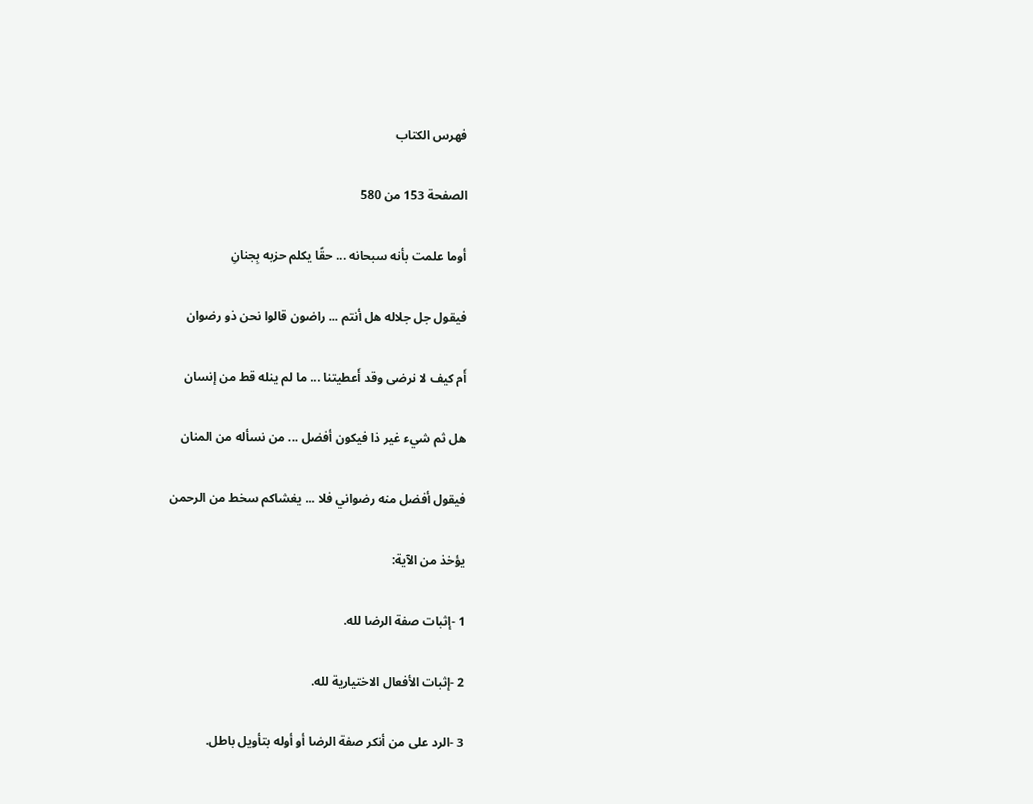فهرس الكتاب

الصفحة 153 من 580

أوما علمت بأنه سبحانه ... حقًا يكلم حزبه بِجنانِ

فيقول جل جلاله هل أنتم ... راضون قالوا نحن ذو رضوان

أَم كيف لا نرضى وقد أَعطيتنا ... ما لم ينله قط من إنسان

هل ثم شيء غير ذا فيكون أفضل ... من نسأله من المنان

فيقول أفضل منه رضواني فلا ... يغشاكم سخط من الرحمن

يؤخذ من الآية:

1 -إثبات صفة الرضا لله.

2 -إثبات الأفعال الاختيارية لله.

3 -الرد على من أنكر صفة الرضا أو أوله بتأويل باطل.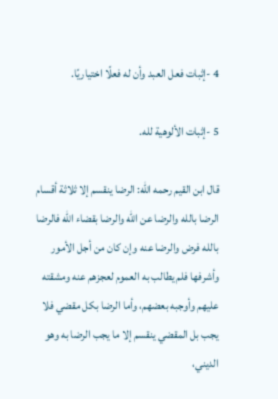4 -إثبات فعل العبد وأن له فعلًا اختياريًا.

5 -إثبات الألوهية لله.

قال ابن القيم رحمه الله: الرضا ينقسم إلا ثلاثة أقسام الرضا بالله والرضا عن الله والرضا بقضاء الله فالرضا بالله فرض والرضا عنه وإن كان من أجل الأمور وأشرفها فلم يطالب به العموم لعجزهم عنه ومشقته عليهم وأوجبه بعضهم، وأما الرضا بكل مقضي فلا يجب بل المقضي ينقسم إلا ما يجب الرضا به وهو الديني،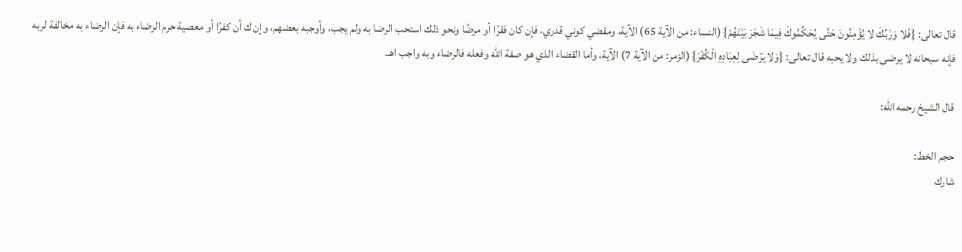قال تعالى: {فَلا وَرَبِّكَ لا يُؤْمِنُونَ حَتَّى يُحَكِّمُوكَ فِيمَا شَجَرَ بَيْنَهُمْ} (النساء: من الآية 65) الآية، ومقضي كوني قدري، فإن كان فقرًا أو مرضًا ونحو ذلك استحب الرضا به ولم يجب، وأوجبه بعضهم، وإن ك أن كفرًا أو معصية حرم الرضاء به فإن الرضاء به مخالفة لربه فإنه سبحانه لا يرضى بذلك ولا يحبه قال تعالى: {وَلا يَرْضَى لِعِبَادِهِ الْكُفْرَ} (الزمر: من الآية 7) الآية، وأما القضاء الذي هو صفة الله وفعله فالرضاء وبه واجب اهـ.

قال الشيخ رحمه الله:

حجم الخط:
شارك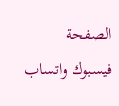الصفحة
فيسبوك واتساب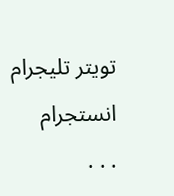تويتر تليجرام انستجرام
. . .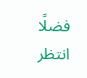فضلًا انتظر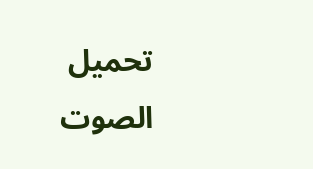تحميل الصوت